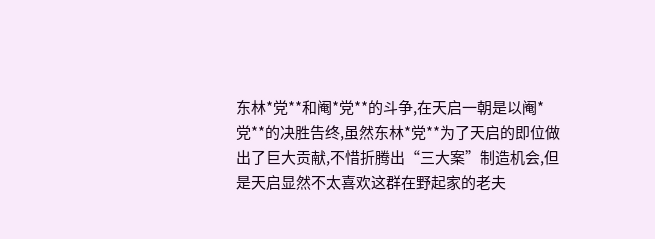东林*党**和阉*党**的斗争,在天启一朝是以阉*党**的决胜告终,虽然东林*党**为了天启的即位做出了巨大贡献,不惜折腾出“三大案”制造机会,但是天启显然不太喜欢这群在野起家的老夫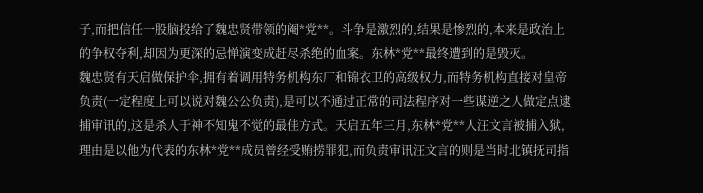子,而把信任一股脑投给了魏忠贤带领的阉*党**。斗争是激烈的,结果是惨烈的,本来是政治上的争权夺利,却因为更深的忌惮演变成赶尽杀绝的血案。东林*党**最终遭到的是毁灭。
魏忠贤有天启做保护伞,拥有着调用特务机构东厂和锦衣卫的高级权力,而特务机构直接对皇帝负责(一定程度上可以说对魏公公负责),是可以不通过正常的司法程序对一些谋逆之人做定点逮捕审讯的,这是杀人于神不知鬼不觉的最佳方式。天启五年三月,东林*党**人汪文言被捕入狱,理由是以他为代表的东林*党**成员曾经受贿捞罪犯,而负责审讯汪文言的则是当时北镇抚司指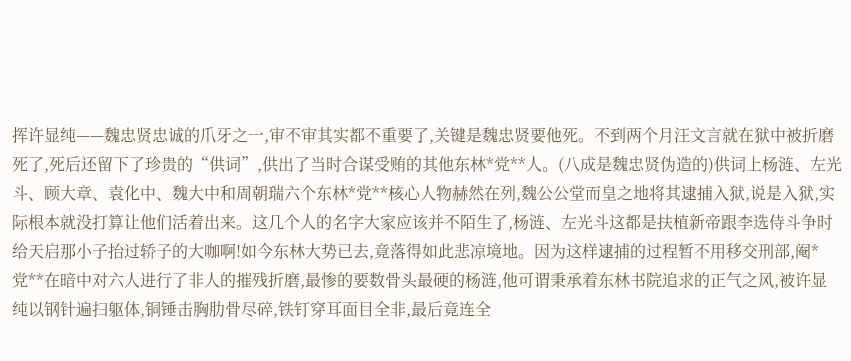挥许显纯——魏忠贤忠诚的爪牙之一,审不审其实都不重要了,关键是魏忠贤要他死。不到两个月汪文言就在狱中被折磨死了,死后还留下了珍贵的“供词”,供出了当时合谋受贿的其他东林*党**人。(八成是魏忠贤伪造的)供词上杨涟、左光斗、顾大章、袁化中、魏大中和周朝瑞六个东林*党**核心人物赫然在列,魏公公堂而皇之地将其逮捕入狱,说是入狱,实际根本就没打算让他们活着出来。这几个人的名字大家应该并不陌生了,杨涟、左光斗这都是扶植新帝跟李选侍斗争时给天启那小子抬过轿子的大咖啊!如今东林大势已去,竟落得如此悲凉境地。因为这样逮捕的过程暂不用移交刑部,阉*党**在暗中对六人进行了非人的摧残折磨,最惨的要数骨头最硬的杨涟,他可谓秉承着东林书院追求的正气之风,被许显纯以钢针遍扫躯体,铜锤击胸肋骨尽碎,铁钉穿耳面目全非,最后竟连全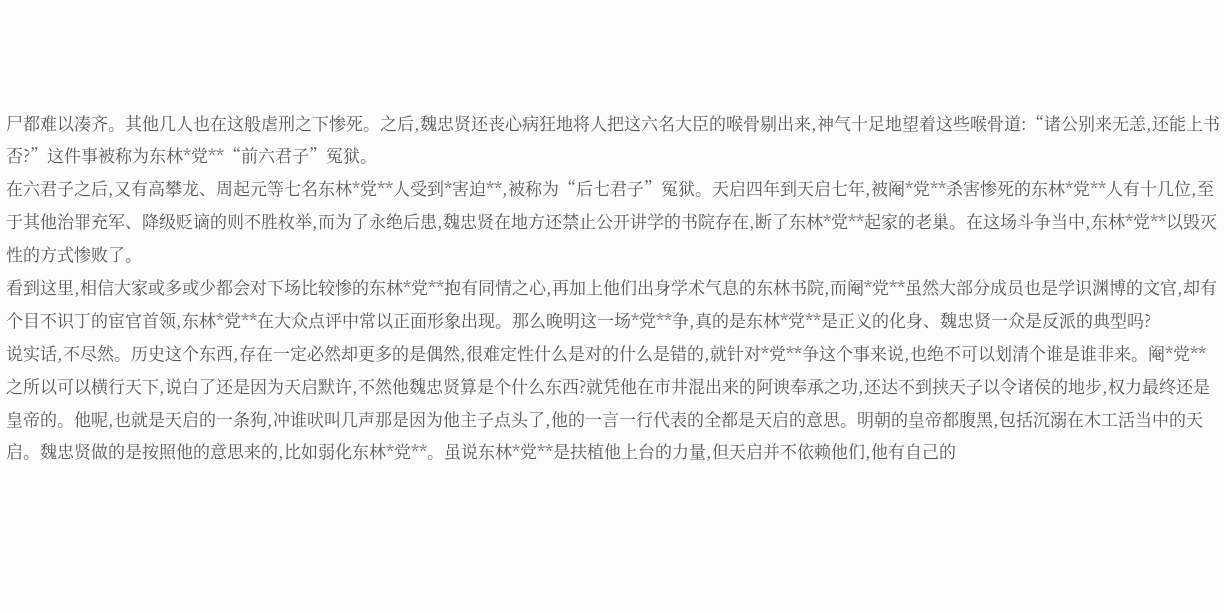尸都难以凑齐。其他几人也在这般虐刑之下惨死。之后,魏忠贤还丧心病狂地将人把这六名大臣的喉骨剔出来,神气十足地望着这些喉骨道:“诸公别来无恙,还能上书否?”这件事被称为东林*党**“前六君子”冤狱。
在六君子之后,又有高攀龙、周起元等七名东林*党**人受到*害迫**,被称为“后七君子”冤狱。天启四年到天启七年,被阉*党**杀害惨死的东林*党**人有十几位,至于其他治罪充军、降级贬谪的则不胜枚举,而为了永绝后患,魏忠贤在地方还禁止公开讲学的书院存在,断了东林*党**起家的老巢。在这场斗争当中,东林*党**以毁灭性的方式惨败了。
看到这里,相信大家或多或少都会对下场比较惨的东林*党**抱有同情之心,再加上他们出身学术气息的东林书院,而阉*党**虽然大部分成员也是学识渊博的文官,却有个目不识丁的宦官首领,东林*党**在大众点评中常以正面形象出现。那么晚明这一场*党**争,真的是东林*党**是正义的化身、魏忠贤一众是反派的典型吗?
说实话,不尽然。历史这个东西,存在一定必然却更多的是偶然,很难定性什么是对的什么是错的,就针对*党**争这个事来说,也绝不可以划清个谁是谁非来。阉*党**之所以可以横行天下,说白了还是因为天启默许,不然他魏忠贤算是个什么东西?就凭他在市井混出来的阿谀奉承之功,还达不到挟天子以令诸侯的地步,权力最终还是皇帝的。他呢,也就是天启的一条狗,冲谁吠叫几声那是因为他主子点头了,他的一言一行代表的全都是天启的意思。明朝的皇帝都腹黑,包括沉溺在木工活当中的天启。魏忠贤做的是按照他的意思来的,比如弱化东林*党**。虽说东林*党**是扶植他上台的力量,但天启并不依赖他们,他有自己的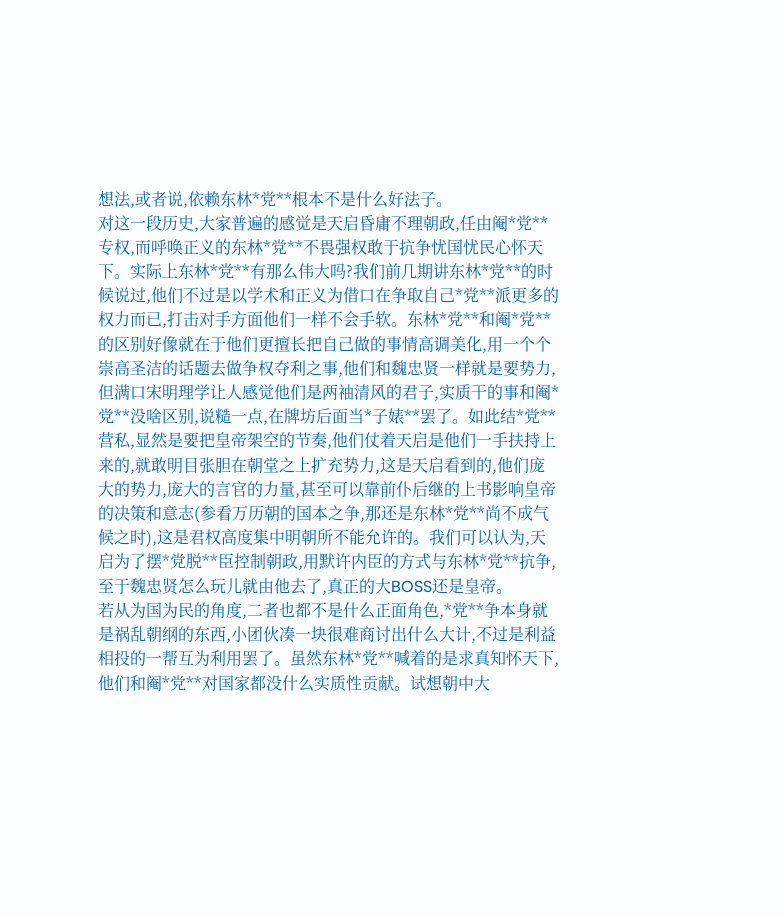想法,或者说,依赖东林*党**根本不是什么好法子。
对这一段历史,大家普遍的感觉是天启昏庸不理朝政,任由阉*党**专权,而呼唤正义的东林*党**不畏强权敢于抗争忧国忧民心怀天下。实际上东林*党**有那么伟大吗?我们前几期讲东林*党**的时候说过,他们不过是以学术和正义为借口在争取自己*党**派更多的权力而已,打击对手方面他们一样不会手软。东林*党**和阉*党**的区别好像就在于他们更擅长把自己做的事情高调美化,用一个个崇高圣洁的话题去做争权夺利之事,他们和魏忠贤一样就是要势力,但满口宋明理学让人感觉他们是两袖清风的君子,实质干的事和阉*党**没啥区别,说糙一点,在牌坊后面当*子婊**罢了。如此结*党**营私,显然是要把皇帝架空的节奏,他们仗着天启是他们一手扶持上来的,就敢明目张胆在朝堂之上扩充势力,这是天启看到的,他们庞大的势力,庞大的言官的力量,甚至可以靠前仆后继的上书影响皇帝的决策和意志(参看万历朝的国本之争,那还是东林*党**尚不成气候之时),这是君权高度集中明朝所不能允许的。我们可以认为,天启为了摆*党脱**臣控制朝政,用默许内臣的方式与东林*党**抗争,至于魏忠贤怎么玩儿就由他去了,真正的大BOSS还是皇帝。
若从为国为民的角度,二者也都不是什么正面角色,*党**争本身就是祸乱朝纲的东西,小团伙凑一块很难商讨出什么大计,不过是利益相投的一帮互为利用罢了。虽然东林*党**喊着的是求真知怀天下,他们和阉*党**对国家都没什么实质性贡献。试想朝中大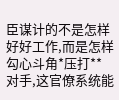臣谋计的不是怎样好好工作,而是怎样勾心斗角*压打**对手,这官僚系统能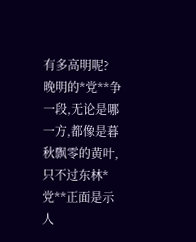有多高明呢?
晚明的*党**争一段,无论是哪一方,都像是暮秋飘零的黄叶,只不过东林*党**正面是示人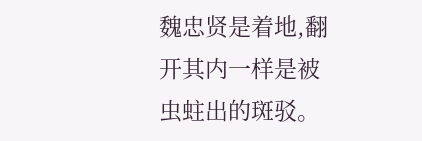魏忠贤是着地,翻开其内一样是被虫蛀出的斑驳。